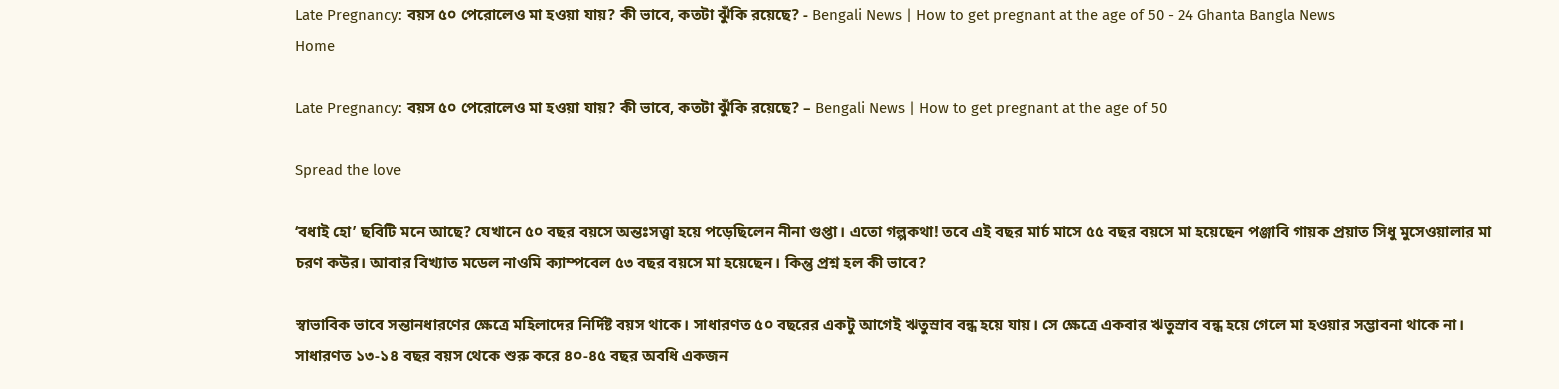Late Pregnancy: বয়স ৫০ পেরোলেও মা হওয়া যায়? কী ভাবে, কতটা ঝুঁকি রয়েছে? - Bengali News | How to get pregnant at the age of 50 - 24 Ghanta Bangla News
Home

Late Pregnancy: বয়স ৫০ পেরোলেও মা হওয়া যায়? কী ভাবে, কতটা ঝুঁকি রয়েছে? – Bengali News | How to get pregnant at the age of 50

Spread the love

‘বধাই হো’ ছবিটি মনে আছে? যেখানে ৫০ বছর বয়সে অন্তঃসত্ত্বা হয়ে পড়েছিলেন নীনা গুপ্তা। এতো গল্পকথা! তবে এই বছর মার্চ মাসে ৫৫ বছর বয়সে মা হয়েছেন পঞ্জাবি গায়ক প্রয়াত সিধু মুসেওয়ালার মা চরণ কউর। আবার বিখ্যাত মডেল নাওমি ক্যাম্পবেল ৫৩ বছর বয়সে মা হয়েছেন। কিন্তু প্রশ্ন হল কী ভাবে?

স্বাভাবিক ভাবে সন্তানধারণের ক্ষেত্রে মহিলাদের নির্দিষ্ট বয়স থাকে। সাধারণত ৫০ বছরের একটু আগেই ঋতুস্রাব বন্ধ হয়ে যায়। সে ক্ষেত্রে একবার ঋতুস্রাব বন্ধ হয়ে গেলে মা হওয়ার সম্ভাবনা থাকে না। সাধারণত ১৩-১৪ বছর বয়স থেকে শুরু করে ৪০-৪৫ বছর অবধি একজন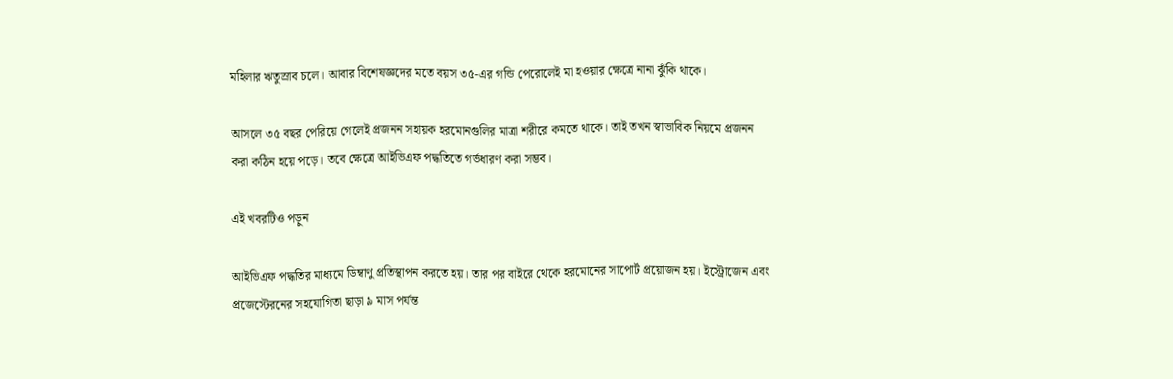মহিলার ঋতুস্রাব চলে। আবার বিশেষজ্ঞদের মতে বয়স ৩৫-এর গন্ডি পেরোলেই মা হওয়ার ক্ষেত্রে নানা ঝুঁকি থাকে।

আসলে ৩৫ বছর পেরিয়ে গেলেই প্রজনন সহায়ক হরমোনগুলির মাত্রা শরীরে কমতে থাকে। তাই তখন স্বাভাবিক নিয়মে প্রজনন করা কঠিন হয়ে পড়ে। তবে ক্ষেত্রে আইভিএফ পদ্ধতিতে গর্ভধারণ করা সম্ভব।

এই খবরটিও পড়ুন

আইভিএফ পদ্ধতির মাধ্যমে ডিম্বাণু প্রতিস্থাপন করতে হয়। তার পর বাইরে থেকে হরমোনের সাপোর্ট প্রয়োজন হয়। ইস্ট্রোজেন এবং প্রজেস্টেরনের সহযোগিতা ছাড়া ৯ মাস পর্যন্ত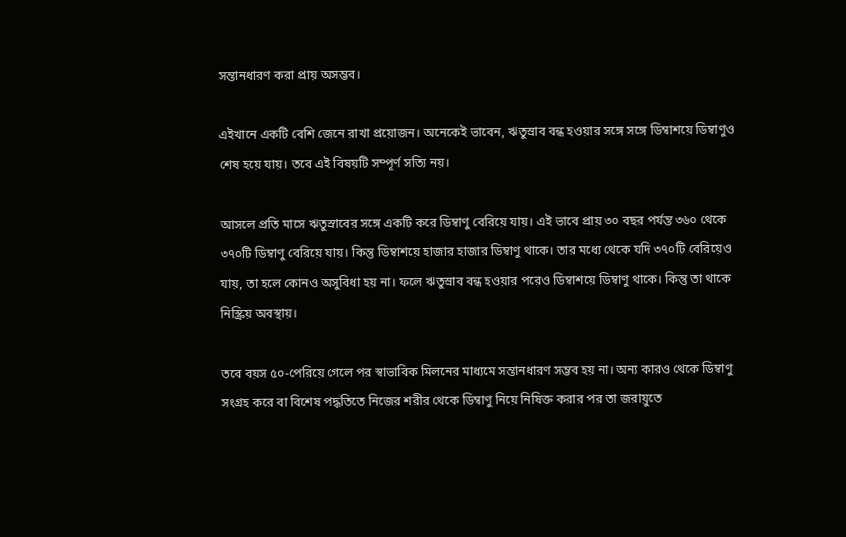সন্তানধারণ করা প্রায় অসম্ভব।

এইখানে একটি বেশি জেনে রাখা প্রয়োজন। অনেকেই ভাবেন, ঋতুস্রাব বন্ধ হওয়ার সঙ্গে সঙ্গে ডিম্বাশয়ে ডিম্বাণুও শেষ হয়ে যায়। তবে এই বিষয়টি সম্পূর্ণ সত্যি নয়।

আসলে প্রতি মাসে ঋতুস্রাবের সঙ্গে একটি করে ডিম্বাণু বেরিয়ে যায়। এই ভাবে প্রায় ৩০ বছর পর্যন্ত ৩৬০ থেকে ৩৭০টি ডিম্বাণু বেরিয়ে যায়। কিন্তু ডিম্বাশয়ে হাজার হাজার ডিম্বাণু থাকে। তার মধ্যে থেকে যদি ৩৭০টি বেরিয়েও যায়, তা হলে কোনও অসুবিধা হয় না। ফলে ঋতুস্রাব বন্ধ হওয়ার পরেও ডিম্বাশয়ে ডিম্বাণু থাকে। কিন্তু তা থাকে নিস্ক্রিয় অবস্থায়।

তবে বয়স ৫০-পেরিয়ে গেলে পর স্বাভাবিক মিলনের মাধ্যমে সন্তানধারণ সম্ভব হয় না। অন্য কারও থেকে ডিম্বাণু সংগ্রহ করে বা বিশেষ পদ্ধতিতে নিজের শরীর থেকে ডিম্বাণু নিয়ে নিষিক্ত করার পর তা জরায়ুতে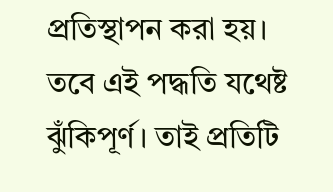প্রতিস্থাপন করা হয়। তবে এই পদ্ধতি যথেষ্ট ঝুঁকিপূর্ণ। তাই প্রতিটি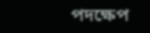পদক্ষেপ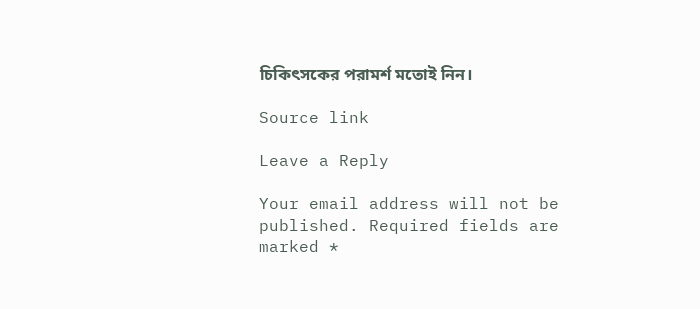চিকিৎসকের পরামর্শ মতোই নিন।

Source link

Leave a Reply

Your email address will not be published. Required fields are marked *